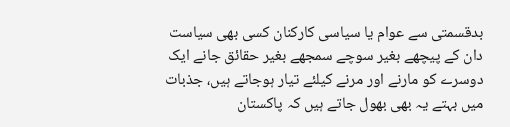بدقسمتی سے عوام یا سیاسی کارکنان کسی بھی سیاست دان کے پیچھے بغیر سوچے سمجھے بغیر حقائق جانے ایک دوسرے کو مارنے اور مرنے کیلئے تیار ہوجاتے ہیں، جذبات میں بہتے یہ بھی بھول جاتے ہیں کہ پاکستان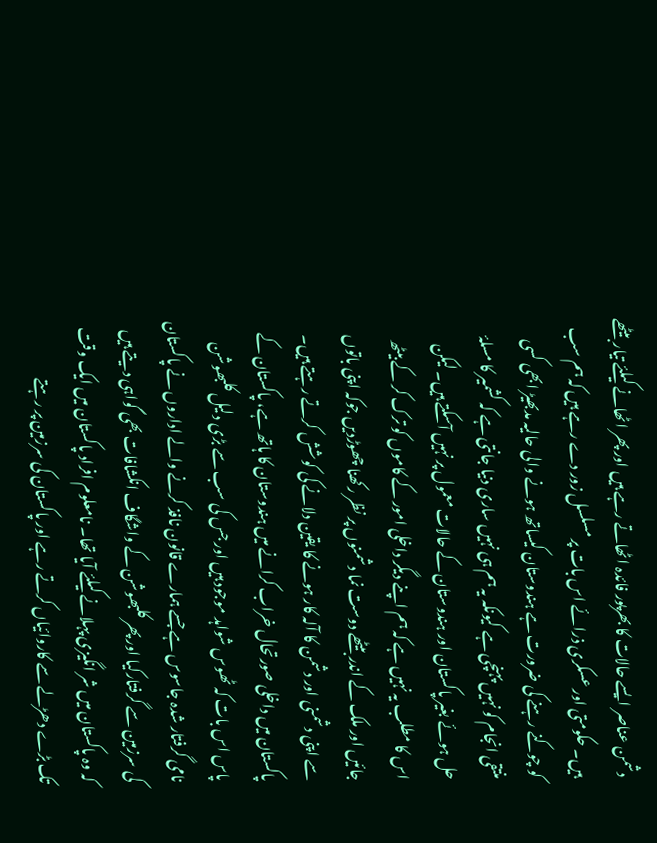دشمن عناصر ایسے حالات کا بھرپور فائدہ اٹھاتے رہے ہیں اور پھر اٹھانے کیلئے تیار بیٹھے ہیں۔ حکومتی اور عسکری ذرائے اس بات پر مسلسل زور دے رہے ہیں کہ ہم سب کو چوکنے رہنے کی ضرورت ہے ہندوستان کیساتھ ہونے والی حالیہ مدبھیڑ ابھی کسی منتقی انجام کو نہیں پہنچی ہے کیونکہ یہ ہم ہی نہیں ساری دنیا جانتی ہے کہ کشمیر کا مسلۂ حل ہوئے بغیر پاکستان اور ہندوستان کے حالات معمول پر نہیں آسکتے ہیں۔ لیکن اس کا مطلب یہ نہیں ہے کہ ہم اپنے دیگر داخلی امور کے کاموں کو ترک کر کے بیٹھ جائیں اور ملک کے اندر بیٹھے دوست نما دشمنوں پر نظر رکھنا چھوڑدیں جوکہ اپنی باتوں سے اپنی دشمنی اور دشمن کا آلہ کار ہونے کا یقین دلانے کی کوشش کرتے رہتے ہیں۔
پاکستان میں داخلی صورتحال خراب کرانے میں ہندوستان کا ہاتھ ہے، پاکستان کے پاس اس بات کہ ٹھوس شواہد موجود ہیں اور جس کی سب سے بڑی دلیل کلبھوشن نامی گرفتار شدہ جاسوس ہے جسے ہمارے قانون نافذ کرنے والے اداروں نے پاکستان کی سرزمین سے گرفتارکیا اور پھر کلبھوشن کے واشگاف انکشافات بھی گواہی دیتے ہیں کہ وہ پاکستان میں شر انگیزی پہلانے کیلئے آیا تھا۔ نامعلوم افراد پاکستان میں ایک وقت تک بڑے دھڑلے سے کاروائیاں کرتے رہے اور پاکستان کی سرزمین پر رہتے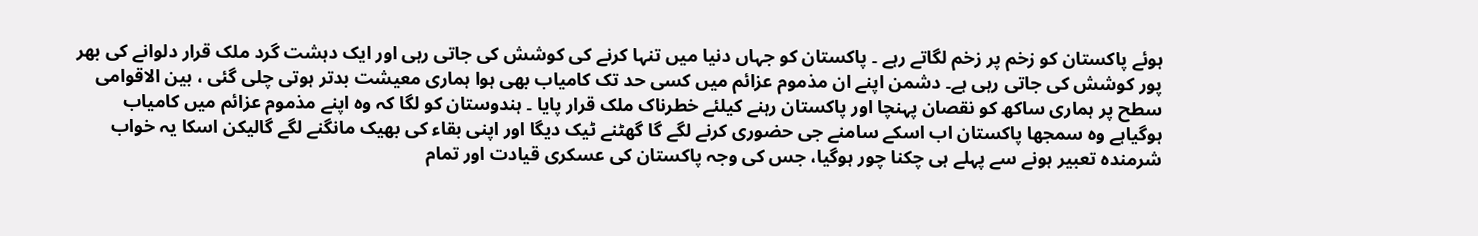ہوئے پاکستان کو زخم پر زخم لگاتے رہے ۔ پاکستان کو جہاں دنیا میں تنہا کرنے کی کوشش کی جاتی رہی اور ایک دہشت گرد ملک قرار دلوانے کی بھر پور کوشش کی جاتی رہی ہے۔ دشمن اپنے ان مذموم عزائم میں کسی حد تک کامیاب بھی ہوا ہماری معیشت بدتر ہوتی چلی گئی ، بین الاقوامی سطح پر ہماری ساکھ کو نقصان پہنچا اور پاکستان رہنے کیلئے خطرناک ملک قرار پایا ۔ ہندوستان کو لگا کہ وہ اپنے مذموم عزائم میں کامیاب ہوگیاہے وہ سمجھا پاکستان اب اسکے سامنے جی حضوری کرنے لگے گا گھٹنے ٹیک دیگا اور اپنی بقاء کی بھیک مانگنے لگے گالیکن اسکا یہ خواب شرمندہ تعبیر ہونے سے پہلے ہی چکنا چور ہوگیا، جس کی وجہ پاکستان کی عسکری قیادت اور تمام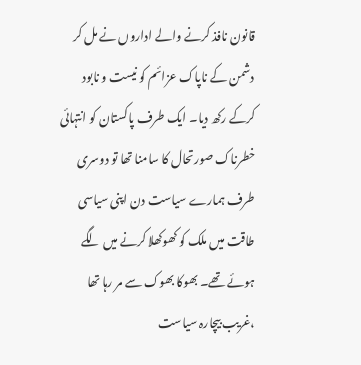قانون نافذ کرنے والے اداروں نے مل کر دشمن کے ناپاک عزائم کو نیست و نابود کرکے رکھ دیا۔ ایک طرف پاکستان کو انتہائی خطرناک صورتحال کا سامنا تھا تو دوسری طرف ہمارے سیاست دن اپنی سیاسی طاقت میں ملک کو کھوکھلا کرنے میں لگے ہوئے تھے۔ بھوکا بھوک سے مر رہا تھا ،غریب بیچارہ سیاست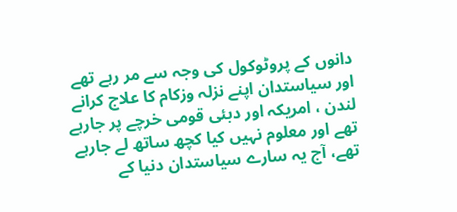دانوں کے پروٹوکول کی وجہ سے مر رہے تھے اور سیاستدان اپنے نزلہ وزکام کا علاج کرانے لندن ، امریکہ اور دبئی قومی خرچے پر جارہے تھے اور معلوم نہیں کیا کچھ ساتھ لے جارہے تھے، آج یہ سارے سیاستدان دنیا کے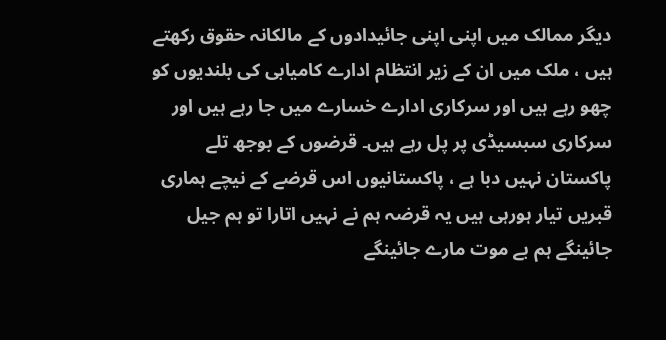دیگر ممالک میں اپنی اپنی جائیدادوں کے مالکانہ حقوق رکھتے ہیں ، ملک میں ان کے زیر انتظام ادارے کامیابی کی بلندیوں کو چھو رہے ہیں اور سرکاری ادارے خسارے میں جا رہے ہیں اور سرکاری سبسیڈی پر پل رہے ہیں۔ قرضوں کے بوجھ تلے پاکستان نہیں دبا ہے ، پاکستانیوں اس قرضے کے نیچے ہماری قبریں تیار ہورہی ہیں یہ قرضہ ہم نے نہیں اتارا تو ہم جیل جائینگے ہم بے موت مارے جائینگے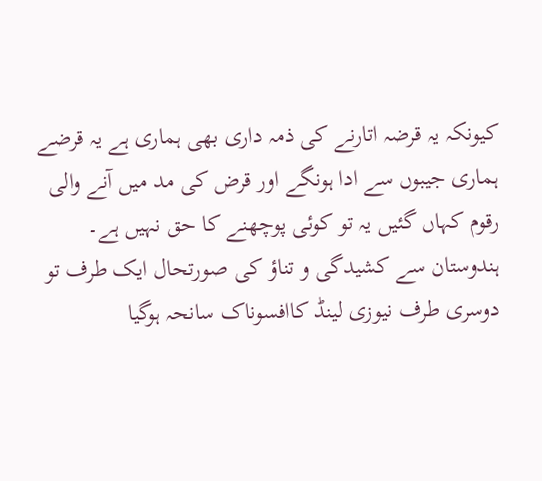کیونکہ یہ قرضہ اتارنے کی ذمہ داری بھی ہماری ہے یہ قرضے ہماری جیبوں سے ادا ہونگے اور قرض کی مد میں آنے والی رقوم کہاں گئیں یہ تو کوئی پوچھنے کا حق نہیں ہے۔
ہندوستان سے کشیدگی و تناؤ کی صورتحال ایک طرف تو دوسری طرف نیوزی لینڈ کاافسوناک سانحہ ہوگیا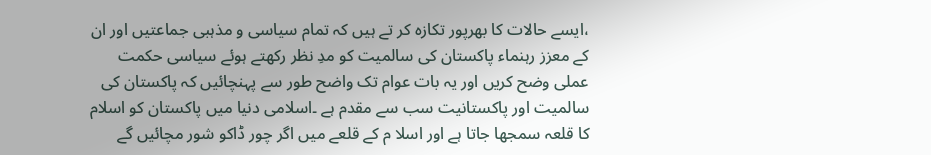،ایسے حالات کا بھرپور تکازہ کر تے ہیں کہ تمام سیاسی و مذہبی جماعتیں اور ان کے معزز رہنماء پاکستان کی سالمیت کو مدِ نظر رکھتے ہوئے سیاسی حکمت عملی وضح کریں اور یہ بات عوام تک واضح طور سے پہنچائیں کہ پاکستان کی سالمیت اور پاکستانیت سب سے مقدم ہے ۔اسلامی دنیا میں پاکستان کو اسلام کا قلعہ سمجھا جاتا ہے اور اسلا م کے قلعے میں اگر چور ڈاکو شور مچائیں گے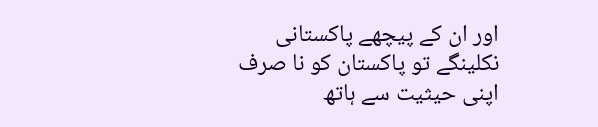اور ان کے پیچھے پاکستانی نکلینگے تو پاکستان کو نا صرف اپنی حیثیت سے ہاتھ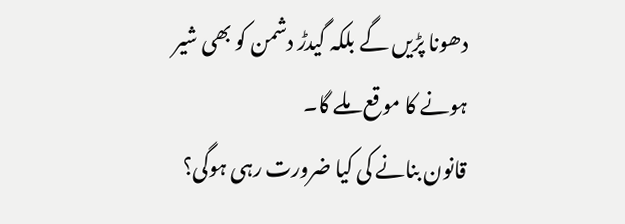دھونا پڑیں گے بلکہ گیدڑ دشمن کو بھی شیر ہونے کا موقع ملے گا۔
قانون بنانے کی کیا ضرورت رہی ہوگی؟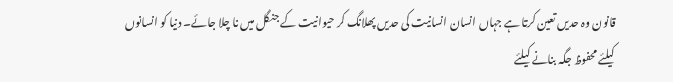قانون وہ حدیں تعین کرتا ہے جہاں انسان انسانیت کی حدیں پھلانگ کر حیوانیت کے جنگل میں نا چلا جائے۔ دنیا کو انسانوں کیلئے محفوظ جگہ بنانے کیلئے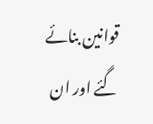قوانین بنائے گئے اور ان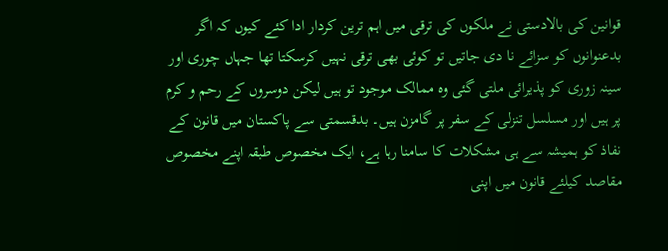قوانین کی بالادستی نے ملکوں کی ترقی میں اہم ترین کردار ادا کئے کیوں کہ اگر بدعنوانوں کو سزائے نا دی جاتیں تو کوئی بھی ترقی نہیں کرسکتا تھا جہاں چوری اور سینہ زوری کو پذیرائی ملتی گئی وہ ممالک موجود تو ہیں لیکن دوسروں کے رحم و کرم پر ہیں اور مسلسل تنزلی کے سفر پر گامزن ہیں۔ بدقسمتی سے پاکستان میں قانون کے نفاذ کو ہمیشہ سے ہی مشکلات کا سامنا رہا ہے، ایک مخصوص طبقہ اپنے مخصوص مقاصد کیلئے قانون میں اپنی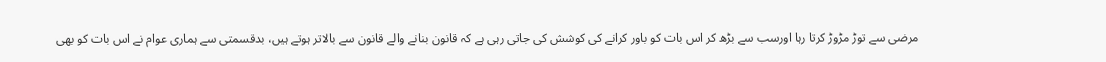مرضی سے توڑ مڑوڑ کرتا رہا اورسب سے بڑھ کر اس بات کو باور کرانے کی کوشش کی جاتی رہی ہے کہ قانون بنانے والے قانون سے بالاتر ہوتے ہیں، بدقسمتی سے ہماری عوام نے اس بات کو بھی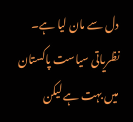دل سے مان لیا ہے۔ نظریاتی سیاست پاکستان میں بہت ہے لیکن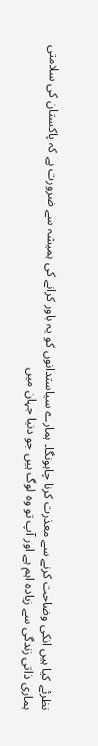نظرئے کیا ہیں انکی وضاحت کرنے سے معذرت کرنا چاہونگا۔ ہمارے سیاستدانوں کو یہ باور کرانے کی ہمیشہ سے ضرورت ہے کہ پاکستان کی سلامتی ہماری ذاتی زندگی سے زیادہ اہم ہے اور آپ تو وہ لوگ ہیں جو دنیا جہان میں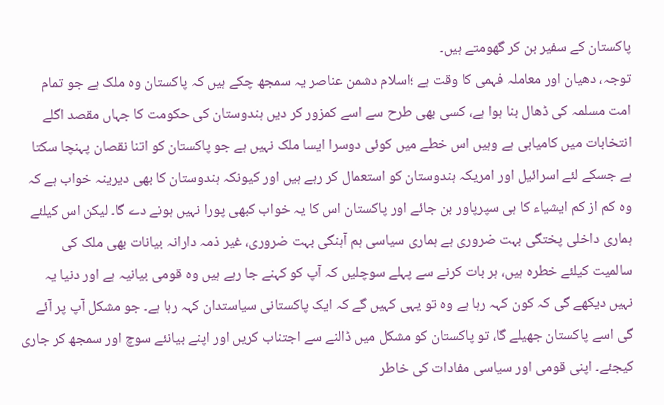پاکستان کے سفیر بن کر گھومتے ہیں۔
توجہ، دھیان اور معاملہ فہمی کا وقت ہے ؛اسلام دشمن عناصر یہ سمجھ چکے ہیں کہ پاکستان وہ ملک ہے جو تمام امت مسلمہ کی ڈھال بنا ہوا ہے، کسی بھی طرح سے اسے کمزور کر دیں ہندوستان کی حکومت کا جہاں مقصد اگلے انتخابات میں کامیابی ہے وہیں اس خطے میں کوئی دوسرا ایسا ملک نہیں ہے جو پاکستان کو اتنا نقصان پہنچا سکتا ہے جسکے لئے اسرائیل اور امریکہ ہندوستان کو استعمال کر رہے ہیں اور کیونکہ ہندوستان کا بھی دیرینہ خواب ہے کہ وہ کم از کم ایشیاء کا ہی سپرپاور بن جائے اور پاکستان اس کا یہ خواب کبھی پورا نہیں ہونے دے گا۔ لیکن اس کیلئے ہماری داخلی پختگی بہت ضروری ہے ہماری سیاسی ہم آہنگی بہت ضروری، غیر ذمہ دارانہ بیانات بھی ملک کی سالمیت کیلئے خطرہ ہیں، ہر بات کرنے سے پہلے سوچلیں کہ آپ کو کہنے جا رہے ہیں وہ قومی بیانیہ ہے اور دنیا یہ نہیں دیکھے گی کہ کون کہہ رہا ہے وہ تو یہی کہیں گے کہ ایک پاکستانی سیاستدان کہہ رہا ہے۔ جو مشکل آپ پر آئے گی اسے پاکستان جھیلے گا، تو پاکستان کو مشکل میں ڈالنے سے اجتناب کریں اور اپنے بیانئے سوچ اور سمجھ کر جاری کیجئے۔ اپنی قومی اور سیاسی مفادات کی خاطر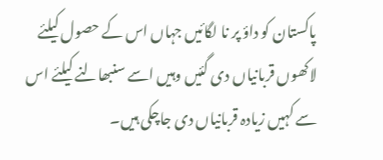پاکستان کو داؤ پر نا لگائیں جہاں اس کے حصول کیلئے لاکھوں قربانیاں دی گئیں وہیں اسے سنبھالنے کیلئے اس سے کہیں زیادہ قربانیاں دی جاچکی ہیں۔